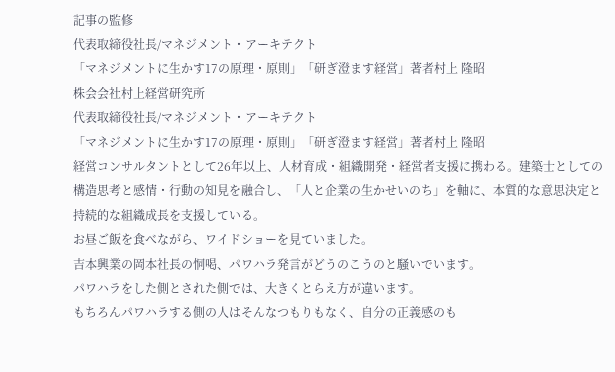記事の監修
代表取締役社長/マネジメント・アーキテクト
「マネジメントに生かす17の原理・原則」「研ぎ澄ます経営」著者村上 隆昭
株会会社村上経営研究所
代表取締役社長/マネジメント・アーキテクト
「マネジメントに生かす17の原理・原則」「研ぎ澄ます経営」著者村上 隆昭
経営コンサルタントとして26年以上、人材育成・組織開発・経営者支援に携わる。建築士としての構造思考と感情・行動の知見を融合し、「人と企業の生かせいのち」を軸に、本質的な意思決定と持続的な組織成長を支援している。
お昼ご飯を食べながら、ワイドショーを見ていました。
吉本興業の岡本社長の恫喝、パワハラ発言がどうのこうのと騒いでいます。
パワハラをした側とされた側では、大きくとらえ方が違います。
もちろんパワハラする側の人はそんなつもりもなく、自分の正義感のも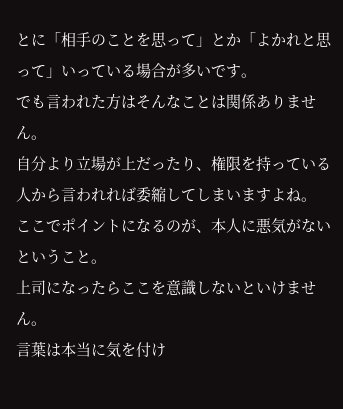とに「相手のことを思って」とか「よかれと思って」いっている場合が多いです。
でも言われた方はそんなことは関係ありません。
自分より立場が上だったり、権限を持っている人から言われれば委縮してしまいますよね。
ここでポイントになるのが、本人に悪気がないということ。
上司になったらここを意識しないといけません。
言葉は本当に気を付け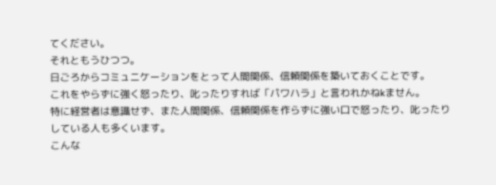てください。
それともうひつつ。
日ごろからコミュニケーションをとって人間関係、信頼関係を築いておくことです。
これをやらずに強く怒ったり、叱ったりすれば「パワハラ」と言われかねkません。
特に経営者は意識せず、また人間関係、信頼関係を作らずに強い口で怒ったり、叱ったりしている人も多くいます。
こんな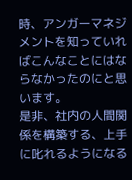時、アンガーマネジメントを知っていればこんなことにはならなかったのにと思います。
是非、社内の人間関係を構築する、上手に叱れるようになる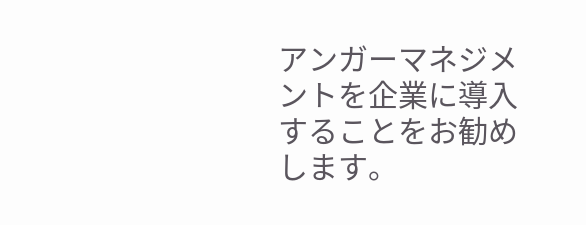アンガーマネジメントを企業に導入することをお勧めします。